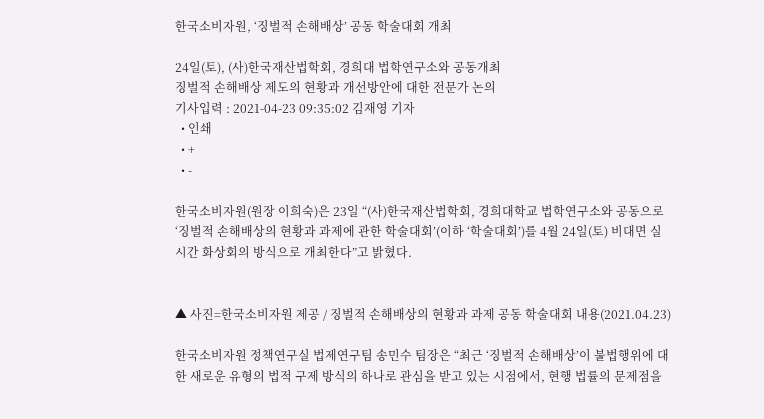한국소비자원, ‘징벌적 손해배상’ 공동 학술대회 개최

24일(토), (사)한국재산법학회, 경희대 법학연구소와 공동개최
징벌적 손해배상 제도의 현황과 개선방안에 대한 전문가 논의
기사입력 : 2021-04-23 09:35:02 김재영 기자
  • 인쇄
  • +
  • -

한국소비자원(원장 이희숙)은 23일 “(사)한국재산법학회, 경희대학교 법학연구소와 공동으로 ‘징벌적 손해배상의 현황과 과제에 관한 학술대회’(이하 ‘학술대회’)를 4월 24일(토) 비대면 실시간 화상회의 방식으로 개최한다”고 밝혔다.


▲ 사진=한국소비자원 제공 / 징벌적 손해배상의 현황과 과제 공동 학술대회 내용(2021.04.23)

한국소비자원 정책연구실 법제연구팀 송민수 팀장은 “최근 ‘징벌적 손해배상’이 불법행위에 대한 새로운 유형의 법적 구제 방식의 하나로 관심을 받고 있는 시점에서, 현행 법률의 문제점을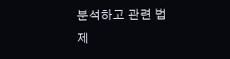분석하고 관련 법제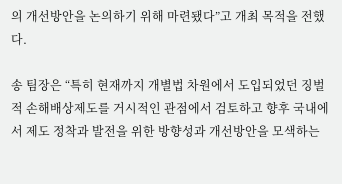의 개선방안을 논의하기 위해 마련됐다”고 개최 목적을 전했다.

송 팀장은 “특히 현재까지 개별법 차원에서 도입되었던 징벌적 손해배상제도를 거시적인 관점에서 검토하고 향후 국내에서 제도 정착과 발전을 위한 방향성과 개선방안을 모색하는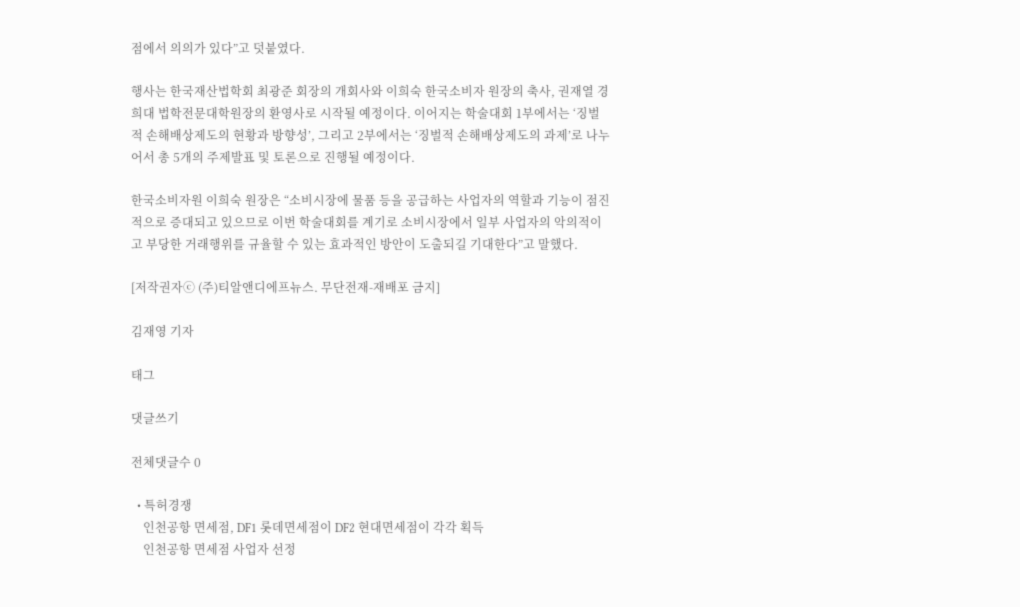점에서 의의가 있다”고 덧붙였다.

행사는 한국재산법학회 최광준 회장의 개회사와 이희숙 한국소비자 원장의 축사, 권재열 경희대 법학전문대학원장의 환영사로 시작될 예정이다. 이어지는 학술대회 1부에서는 ‘징벌적 손해배상제도의 현황과 방향성’, 그리고 2부에서는 ‘징벌적 손해배상제도의 과제’로 나누어서 총 5개의 주제발표 및 토론으로 진행될 예정이다.

한국소비자원 이희숙 원장은 “소비시장에 물품 등을 공급하는 사업자의 역할과 기능이 점진적으로 증대되고 있으므로 이번 학술대회를 계기로 소비시장에서 일부 사업자의 악의적이고 부당한 거래행위를 규율할 수 있는 효과적인 방안이 도출되길 기대한다”고 말했다.

[저작권자ⓒ (주)티알앤디에프뉴스. 무단전재-재배포 금지]

김재영 기자

태그

댓글쓰기

전체댓글수 0

  • 특허경쟁
    인천공항 면세점, DF1 롯데면세점이 DF2 현대면세점이 각각 획득
    인천공항 면세점 사업자 선정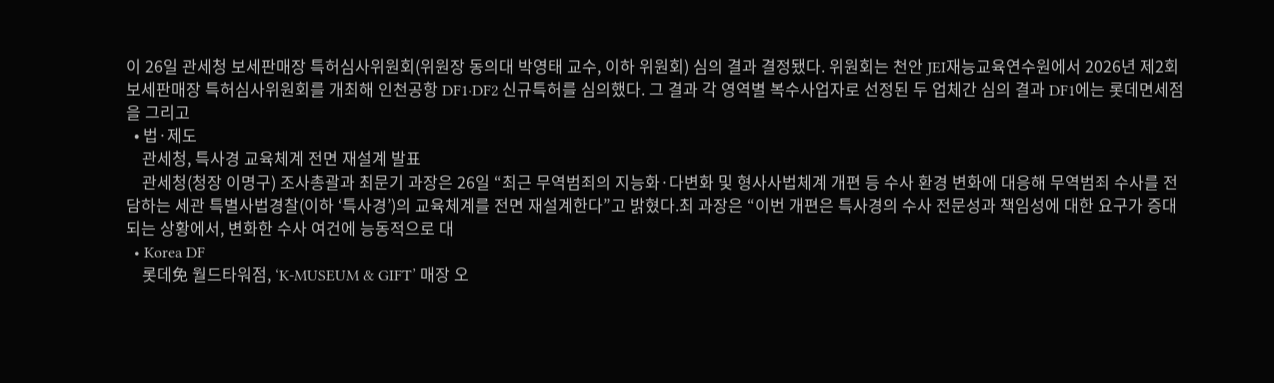이 26일 관세청 보세판매장 특허심사위원회(위원장 동의대 박영태 교수, 이하 위원회) 심의 결과 결정됐다. 위원회는 천안 JEI재능교육연수원에서 2026년 제2회 보세판매장 특허심사위원회를 개최해 인천공항 DF1·DF2 신규특허를 심의했다. 그 결과 각 영역별 복수사업자로 선정된 두 업체간 심의 결과 DF1에는 롯데면세점을 그리고
  • 법·제도
    관세청, 특사경 교육체계 전면 재설계 발표
    관세청(청장 이명구) 조사총괄과 최문기 과장은 26일 “최근 무역범죄의 지능화·다변화 및 형사사법체계 개편 등 수사 환경 변화에 대응해 무역범죄 수사를 전담하는 세관 특별사법경찰(이하 ‘특사경’)의 교육체계를 전면 재설계한다”고 밝혔다.최 과장은 “이번 개편은 특사경의 수사 전문성과 책임성에 대한 요구가 증대되는 상황에서, 변화한 수사 여건에 능동적으로 대
  • Korea DF
    롯데免 월드타워점, ‘K-MUSEUM & GIFT’ 매장 오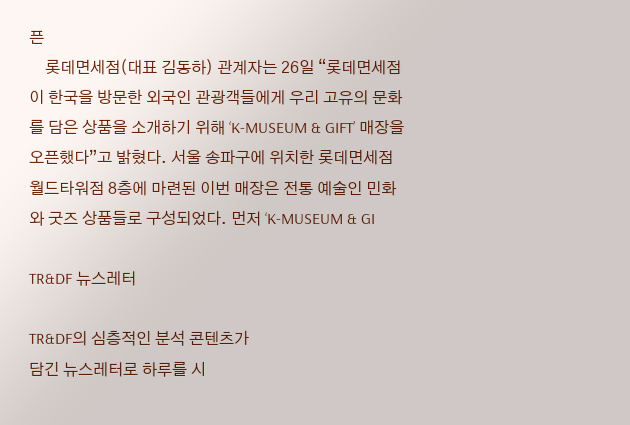픈
    롯데면세점(대표 김동하) 관계자는 26일 “롯데면세점이 한국을 방문한 외국인 관광객들에게 우리 고유의 문화를 담은 상품을 소개하기 위해 ‘K-MUSEUM & GIFT’ 매장을 오픈했다”고 밝혔다. 서울 송파구에 위치한 롯데면세점 월드타워점 8층에 마련된 이번 매장은 전통 예술인 민화와 굿즈 상품들로 구성되었다. 먼저 ‘K-MUSEUM & GI

TR&DF 뉴스레터

TR&DF의 심층적인 분석 콘텐츠가
담긴 뉴스레터로 하루를 시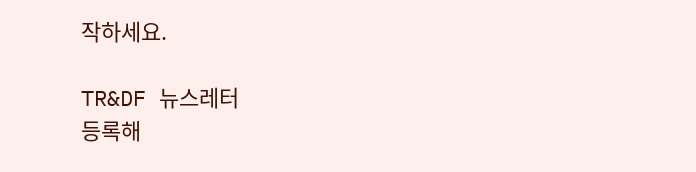작하세요.

TR&DF 뉴스레터
등록해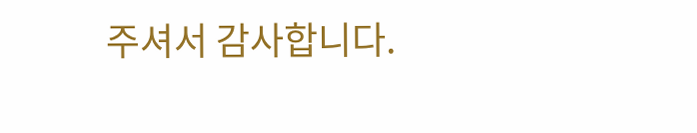주셔서 감사합니다.